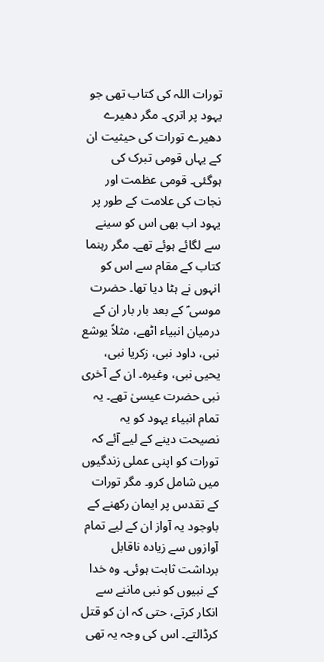تورات اللہ کی کتاب تھی جو یہود پر اتری۔ مگر دھیرے دھیرے تورات کی حیثیت ان کے یہاں قومی تبرک کی ہوگئی۔ قومی عظمت اور نجات کی علامت کے طور پر یہود اب بھی اس کو سینے سے لگائے ہوئے تھے۔ مگر رہنما کتاب کے مقام سے اس کو انہوں نے ہٹا دیا تھا۔ حضرت موسی ؑ کے بعد بار بار ان کے درمیان انبیاء اٹھے، مثلاً یوشع نبی، داود نبی، زکریا نبی، یحیی نبی، وغیرہ۔ ان کے آخری نبی حضرت عیسیٰ تھے۔ یہ تمام انبیاء یہود کو یہ نصیحت دینے کے لیے آئے کہ تورات کو اپنی عملی زندگیوں میں شامل کرو۔ مگر تورات کے تقدس پر ایمان رکھنے کے باوجود یہ آواز ان کے لیے تمام آوازوں سے زیادہ ناقابل برداشت ثابت ہوئی۔ وہ خدا کے نبیوں کو نبی ماننے سے انکار کرتے، حتی کہ ان کو قتل کرڈالتے۔ اس کی وجہ یہ تھی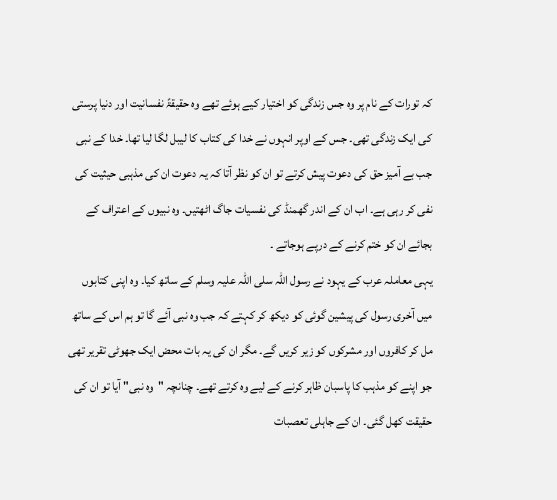کہ تورات کے نام پر وہ جس زندگی کو اختیار کیے ہوئے تھے وہ حقیقۃً نفسانیت اور دنیا پرستی کی ایک زندگی تھی۔ جس کے اوپر انہوں نے خدا کی کتاب کا لیبل لگا لیا تھا۔ خدا کے نبی جب بے آمیز حق کی دعوت پیش کرتے تو ان کو نظر آتا کہ یہ دعوت ان کی مذہبی حیثیت کی نفی کر رہی ہے۔ اب ان کے اندر گھمنڈ کی نفسیات جاگ اٹھتیں۔ وہ نبیوں کے اعتراف کے بجائے ان کو ختم کرنے کے درپے ہوجاتے ۔
یہی معاملہ عرب کے یہود نے رسول اللہ سلی اللہ علیہ وسلم کے ساتھ کیا۔ وہ اپنی کتابوں میں آخری رسول کی پیشین گوئی کو دیکھ کر کہتے کہ جب وہ نبی آئے گا تو ہم اس کے ساتھ مل کر کافروں اور مشرکوں کو زیر کریں گے۔ مگر ان کی یہ بات محض ایک جھوٹی تقریر تھی جو اپنے کو مذہب کا پاسبان ظاہر کرنے کے لیے وہ کرتے تھے۔ چنانچہ "وہ نبی" آیا تو ان کی حقیقت کھل گئی۔ ان کے جاہلی تعصبات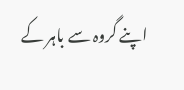اپنے گروہ سے باہر کے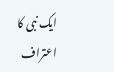ایک نبی کا اعتراف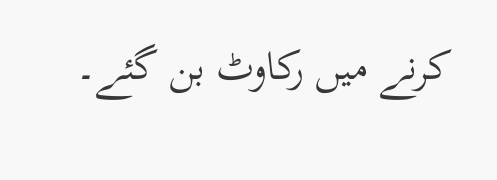کرنے میں رکاوٹ بن گئے۔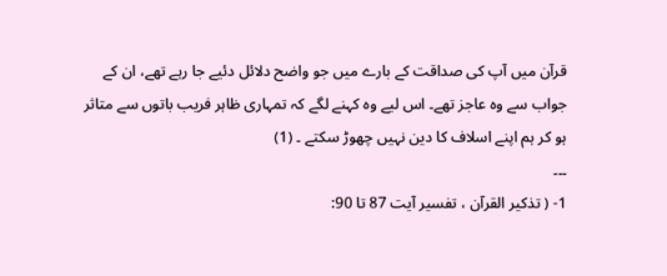قرآن میں آپ کی صداقت کے بارے میں جو واضح دلائل دئیے جا رہے تھے، ان کے جواب سے وہ عاجز تھے۔ اس لیے وہ کہنے لگے کہ تمہاری ظاہر فریب باتوں سے متاثر ہو کر ہم اپنے اسلاف کا دین نہیں چھوڑ سکتے ۔ (1)
۔۔۔
1- ( تذکیر القرآن ، تفسیر آیت 87 تا 90: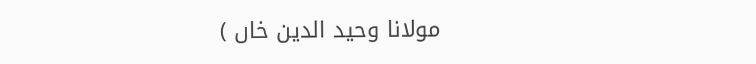مولانا وحید الدین خاں )